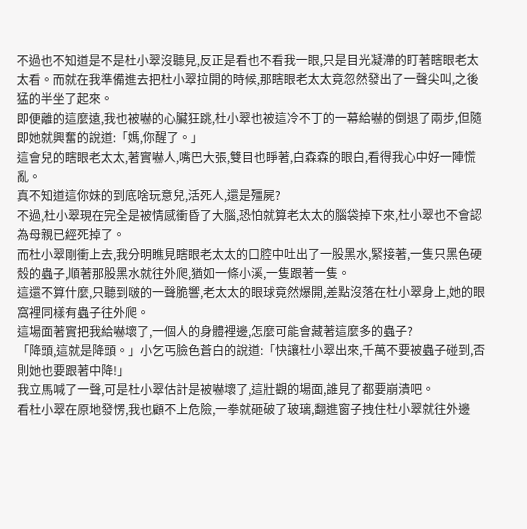不過也不知道是不是杜小翠沒聽見,反正是看也不看我一眼,只是目光凝滯的盯著瞎眼老太太看。而就在我準備進去把杜小翠拉開的時候,那瞎眼老太太竟忽然發出了一聲尖叫,之後猛的半坐了起來。
即便離的這麼遠,我也被嚇的心臟狂跳,杜小翠也被這冷不丁的一幕給嚇的倒退了兩步,但隨即她就興奮的說道:「媽,你醒了。」
這會兒的瞎眼老太太,著實嚇人,嘴巴大張,雙目也睜著,白森森的眼白,看得我心中好一陣慌亂。
真不知道這你妹的到底啥玩意兒,活死人,還是殭屍?
不過,杜小翠現在完全是被情感衝昏了大腦,恐怕就算老太太的腦袋掉下來,杜小翠也不會認為母親已經死掉了。
而杜小翠剛衝上去,我分明瞧見瞎眼老太太的口腔中吐出了一股黑水,緊接著,一隻只黑色硬殼的蟲子,順著那股黑水就往外爬,猶如一條小溪,一隻跟著一隻。
這還不算什麼,只聽到啵的一聲脆響,老太太的眼球竟然爆開,差點沒落在杜小翠身上,她的眼窩裡同樣有蟲子往外爬。
這場面著實把我給嚇壞了,一個人的身體裡邊,怎麼可能會藏著這麼多的蟲子?
「降頭,這就是降頭。」小乞丐臉色蒼白的說道:「快讓杜小翠出來,千萬不要被蟲子碰到,否則她也要跟著中降!」
我立馬喊了一聲,可是杜小翠估計是被嚇壞了,這壯觀的場面,誰見了都要崩潰吧。
看杜小翠在原地發愣,我也顧不上危險,一拳就砸破了玻璃,翻進窗子拽住杜小翠就往外邊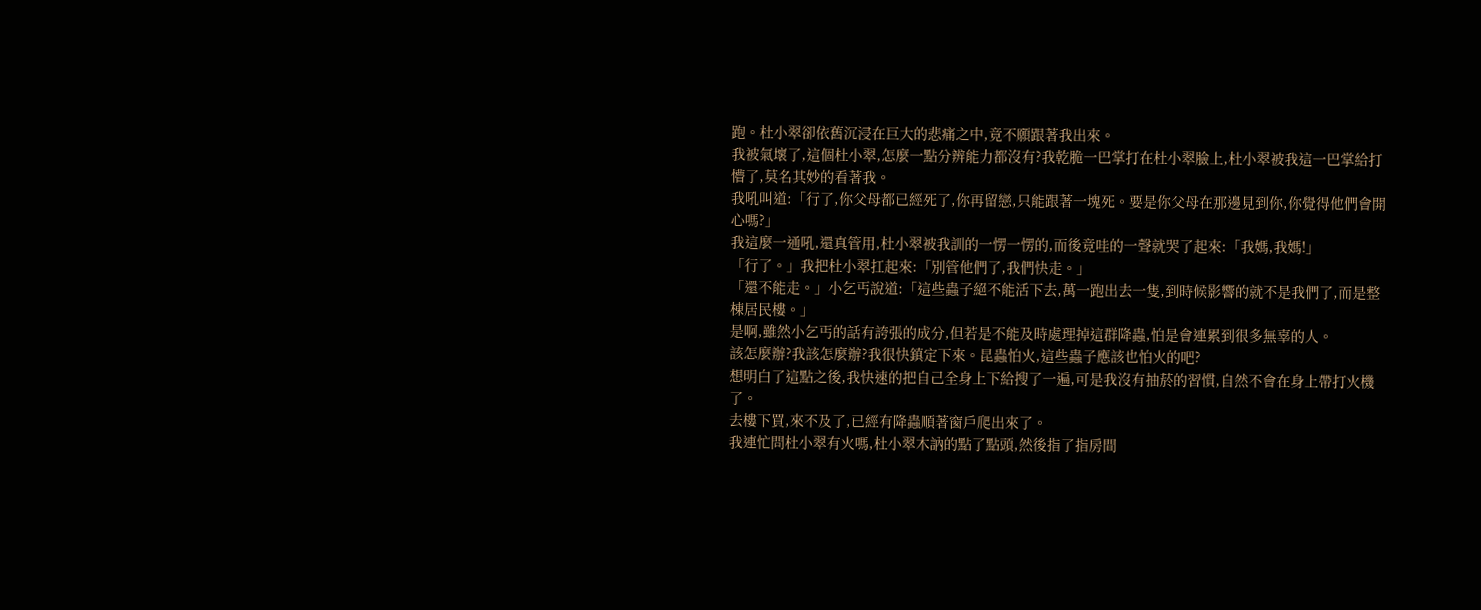跑。杜小翠卻依舊沉浸在巨大的悲痛之中,竟不願跟著我出來。
我被氣壞了,這個杜小翠,怎麼一點分辨能力都沒有?我乾脆一巴掌打在杜小翠臉上,杜小翠被我這一巴掌給打懵了,莫名其妙的看著我。
我吼叫道:「行了,你父母都已經死了,你再留戀,只能跟著一塊死。要是你父母在那邊見到你,你覺得他們會開心嗎?」
我這麼一通吼,還真管用,杜小翠被我訓的一愣一愣的,而後竟哇的一聲就哭了起來:「我媽,我媽!」
「行了。」我把杜小翠扛起來:「別管他們了,我們快走。」
「還不能走。」小乞丐說道:「這些蟲子絕不能活下去,萬一跑出去一隻,到時候影響的就不是我們了,而是整棟居民樓。」
是啊,雖然小乞丐的話有誇張的成分,但若是不能及時處理掉這群降蟲,怕是會連累到很多無辜的人。
該怎麼辦?我該怎麼辦?我很快鎮定下來。昆蟲怕火,這些蟲子應該也怕火的吧?
想明白了這點之後,我快速的把自己全身上下給搜了一遍,可是我沒有抽菸的習慣,自然不會在身上帶打火機了。
去樓下買,來不及了,已經有降蟲順著窗戶爬出來了。
我連忙問杜小翠有火嗎,杜小翠木訥的點了點頭,然後指了指房間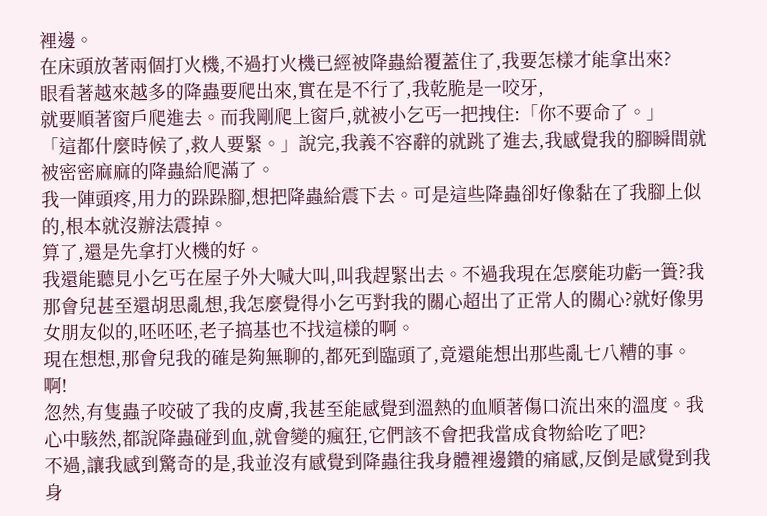裡邊。
在床頭放著兩個打火機,不過打火機已經被降蟲給覆蓋住了,我要怎樣才能拿出來?
眼看著越來越多的降蟲要爬出來,實在是不行了,我乾脆是一咬牙,
就要順著窗戶爬進去。而我剛爬上窗戶,就被小乞丐一把拽住:「你不要命了。」
「這都什麼時候了,救人要緊。」說完,我義不容辭的就跳了進去,我感覺我的腳瞬間就被密密麻麻的降蟲給爬滿了。
我一陣頭疼,用力的跺跺腳,想把降蟲給震下去。可是這些降蟲卻好像黏在了我腳上似的,根本就沒辦法震掉。
算了,還是先拿打火機的好。
我還能聽見小乞丐在屋子外大喊大叫,叫我趕緊出去。不過我現在怎麼能功虧一簣?我那會兒甚至還胡思亂想,我怎麼覺得小乞丐對我的關心超出了正常人的關心?就好像男女朋友似的,呸呸呸,老子搞基也不找這樣的啊。
現在想想,那會兒我的確是夠無聊的,都死到臨頭了,竟還能想出那些亂七八糟的事。
啊!
忽然,有隻蟲子咬破了我的皮膚,我甚至能感覺到溫熱的血順著傷口流出來的溫度。我心中駭然,都說降蟲碰到血,就會變的瘋狂,它們該不會把我當成食物給吃了吧?
不過,讓我感到驚奇的是,我並沒有感覺到降蟲往我身體裡邊鑽的痛感,反倒是感覺到我身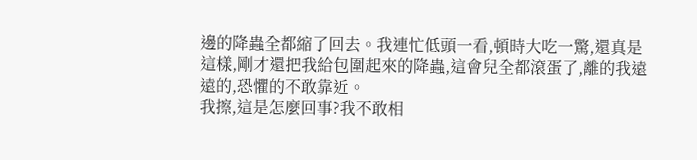邊的降蟲全都縮了回去。我連忙低頭一看,頓時大吃一驚,還真是這樣,剛才還把我給包圍起來的降蟲,這會兒全都滾蛋了,離的我遠遠的,恐懼的不敢靠近。
我擦,這是怎麼回事?我不敢相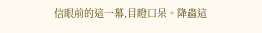信眼前的這一幕,目瞪口呆。降蟲這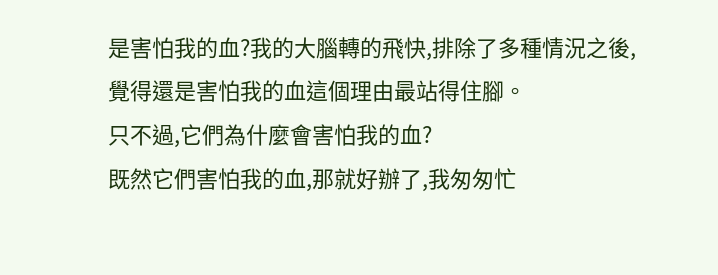是害怕我的血?我的大腦轉的飛快,排除了多種情況之後,覺得還是害怕我的血這個理由最站得住腳。
只不過,它們為什麼會害怕我的血?
既然它們害怕我的血,那就好辦了,我匆匆忙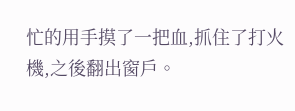忙的用手摸了一把血,抓住了打火機,之後翻出窗戶。